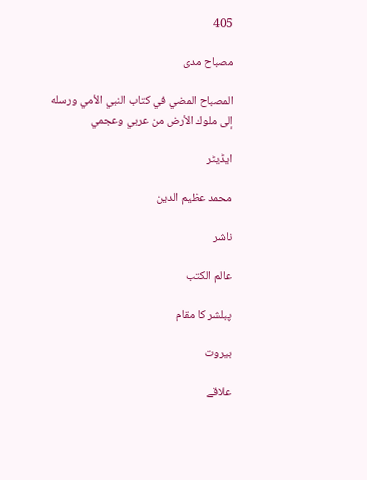405

مصباح مدی

المصباح المضي في كتاب النبي الأمي ورسله إلى ملوك الأرض من عربي وعجمي

ایڈیٹر

محمد عظيم الدين

ناشر

عالم الكتب

پبلشر کا مقام

بيروت

علاقے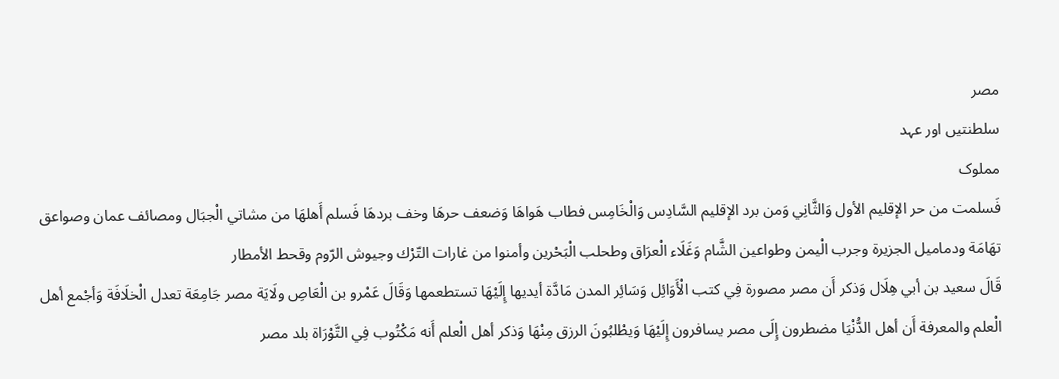مصر
سلطنتیں اور عہد
مملوک
فَسلمت من حر الإقليم الأول وَالثَّانِي وَمن برد الإقليم السَّادِس وَالْخَامِس فطاب هَواهَا وَضعف حرهَا وخف بردهَا فَسلم أَهلهَا من مشاتي الْجبَال ومصائف عمان وصواعق تهَامَة ودماميل الجزيرة وجرب الْيمن وطواعين الشَّام وَغَلَاء الْعرَاق وطحلب الْبَحْرين وأمنوا من غارات التّرْك وجيوش الرّوم وقحط الأمطار
قَالَ سعيد بن أبي هِلَال وَذكر أَن مصر مصورة فِي كتب الْأَوَائِل وَسَائِر المدن مَادَّة أيديها إِلَيْهَا تستطعمها وَقَالَ عَمْرو بن الْعَاصِ ولَايَة مصر جَامِعَة تعدل الْخلَافَة وَأجْمع أهل الْعلم والمعرفة أَن أهل الدُّنْيَا مضطرون إِلَى مصر يسافرون إِلَيْهَا وَيطْلبُونَ الرزق مِنْهَا وَذكر أهل الْعلم أَنه مَكْتُوب فِي التَّوْرَاة بلد مصر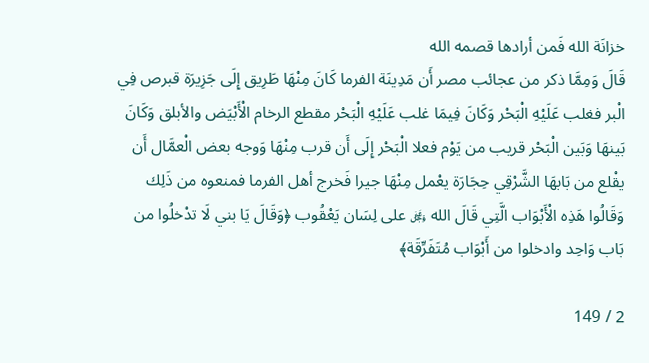خزانَة الله فَمن أرادها قصمه الله
قَالَ وَمِمَّا ذكر من عجائب مصر أَن مَدِينَة الفرما كَانَ مِنْهَا طَرِيق إِلَى جَزِيرَة قبرص فِي الْبر فغلب عَلَيْهِ الْبَحْر وَكَانَ فِيمَا غلب عَلَيْهِ الْبَحْر مقطع الرخام الْأَبْيَض والأبلق وَكَانَ بَينهَا وَبَين الْبَحْر قريب من يَوْم فعلا الْبَحْر إِلَى أَن قرب مِنْهَا وَوجه بعض الْعمَّال أَن يقْلع من بَابهَا الشَّرْقِي حِجَارَة يعْمل مِنْهَا جيرا فَخرج أهل الفرما فمنعوه من ذَلِك وَقَالُوا هَذِه الْأَبْوَاب الَّتِي قَالَ الله ﷿ على لِسَان يَعْقُوب ﴿وَقَالَ يَا بني لَا تدْخلُوا من بَاب وَاحِد وادخلوا من أَبْوَاب مُتَفَرِّقَة﴾

2 / 149